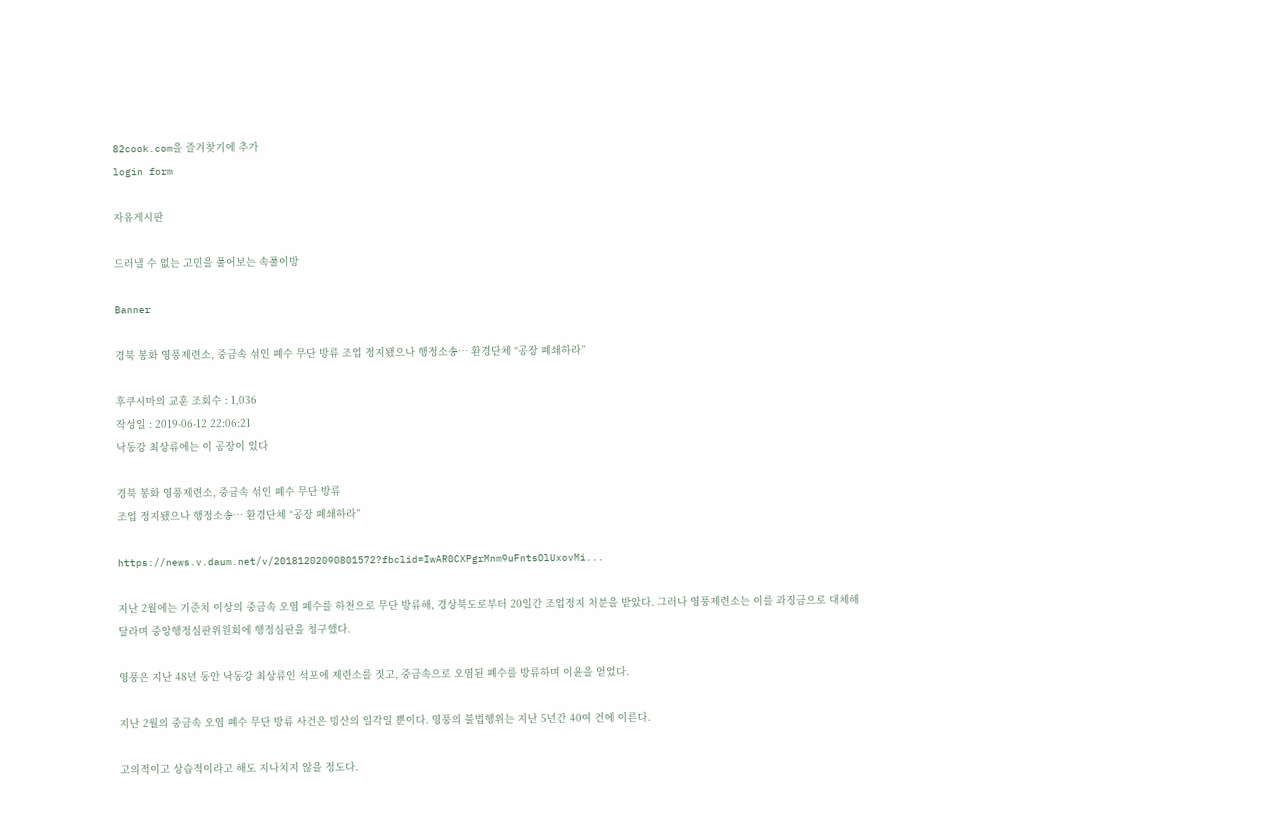82cook.com을 즐겨찾기에 추가
login form

자유게시판

드러낼 수 없는 고민을 풀어보는 속풀이방

Banner

경북 봉화 영풍제련소, 중금속 섞인 폐수 무단 방류 조업 정지됐으나 행정소송… 환경단체 “공장 폐쇄하라”

후쿠시마의 교훈 조회수 : 1,036
작성일 : 2019-06-12 22:06:21
낙동강 최상류에는 이 공장이 있다

경북 봉화 영풍제련소, 중금속 섞인 폐수 무단 방류
조업 정지됐으나 행정소송… 환경단체 “공장 폐쇄하라”

https://news.v.daum.net/v/20181202090801572?fbclid=IwAR0CXPgrMnm9uFntsOlUxovMi...

지난 2월에는 기준치 이상의 중금속 오염 폐수를 하천으로 무단 방류해, 경상북도로부터 20일간 조업정지 처분을 받았다. 그러나 영풍제련소는 이를 과징금으로 대체해달라며 중앙행정심판위원회에 행정심판을 청구했다.

영풍은 지난 48년 동안 낙동강 최상류인 석포에 제련소를 짓고, 중금속으로 오염된 폐수를 방류하며 이윤을 얻었다.

지난 2월의 중금속 오염 폐수 무단 방류 사건은 빙산의 일각일 뿐이다. 영풍의 불법행위는 지난 5년간 40여 건에 이른다.

고의적이고 상습적이라고 해도 지나치지 않을 정도다.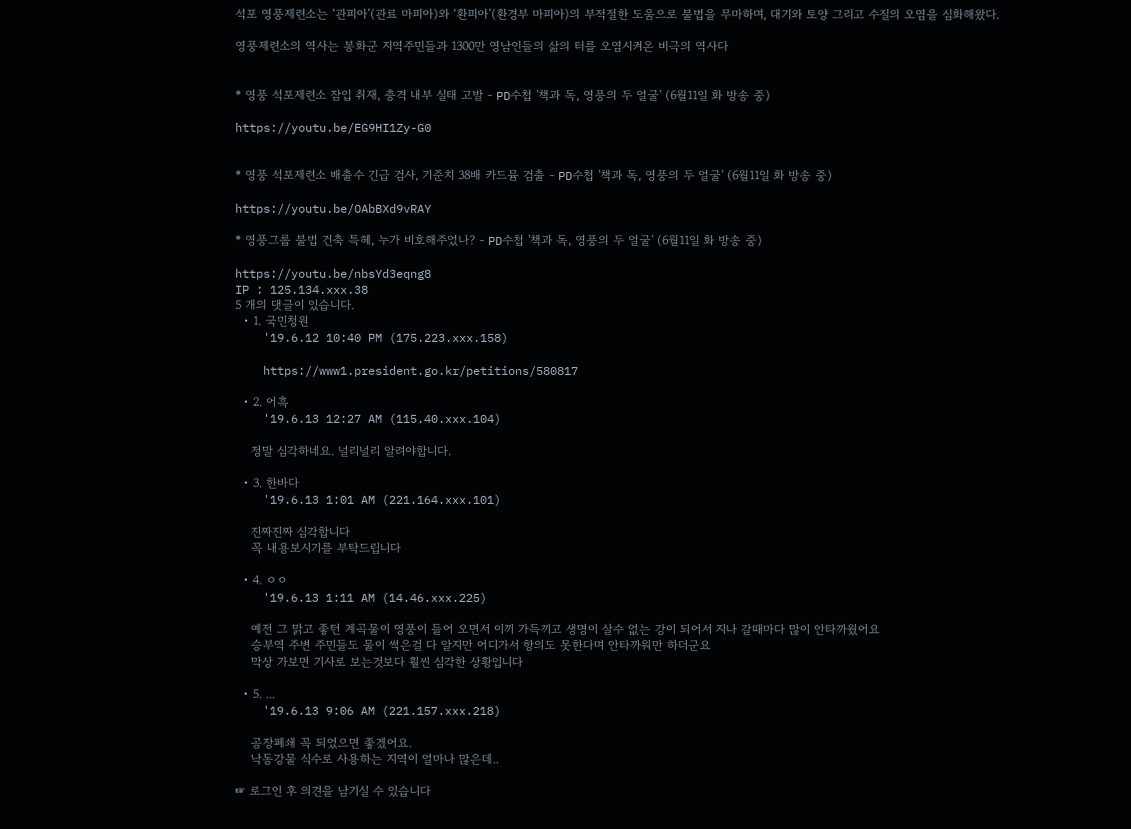석포 영풍제련소는 ‘관피아’(관료 마피아)와 ‘환피아’(환경부 마피아)의 부적절한 도움으로 불법을 무마하며, 대기와 토양 그리고 수질의 오염을 심화해왔다.

영풍제련소의 역사는 봉화군 지역주민들과 1300만 영남인들의 삶의 터를 오염시켜온 비극의 역사다


* 영풍 석포제련소 잠입 취재, 충격 내부 실태 고발 - PD수첩 '책과 독, 영풍의 두 얼굴' (6월11일 화 방송 중)

https://youtu.be/EG9HI1Zy-G0


* 영풍 석포제련소 배출수 긴급 검사, 기준치 38배 카드뮴 검출 - PD수첩 '책과 독, 영풍의 두 얼굴' (6월11일 화 방송 중)

https://youtu.be/OAbBXd9vRAY

* 영풍그룹 불법 건축 특혜, 누가 비호해주었나? - PD수첩 '책과 독, 영풍의 두 얼굴' (6월11일 화 방송 중)

https://youtu.be/nbsYd3eqng8
IP : 125.134.xxx.38
5 개의 댓글이 있습니다.
  • 1. 국민청원
    '19.6.12 10:40 PM (175.223.xxx.158)

    https://www1.president.go.kr/petitions/580817

  • 2. 어흑
    '19.6.13 12:27 AM (115.40.xxx.104)

    정말 심각하네요. 널리널리 알려야합니다.

  • 3. 한바다
    '19.6.13 1:01 AM (221.164.xxx.101)

    진짜진짜 심각합니다
    꼭 내용보시기를 부탁드립니다

  • 4. ㅇㅇ
    '19.6.13 1:11 AM (14.46.xxx.225)

    예전 그 맑고 좋턴 계곡물이 영풍이 들어 오면서 이끼 가득끼고 생명이 살수 없는 강이 되어서 지나 갈때마다 많이 안타까웠어요
    승부역 주변 주민들도 물이 썩은걸 다 알지만 어디가서 항의도 못한다며 안타까워만 하더군요
    막상 가보면 기사로 보는것보다 훨씬 심각한 상황입니다

  • 5. ...
    '19.6.13 9:06 AM (221.157.xxx.218)

    공장폐쇄 꼭 되었으면 좋겠어요.
    낙동강물 식수로 사용하는 지역이 얼마나 많은데..

☞ 로그인 후 의견을 남기실 수 있습니다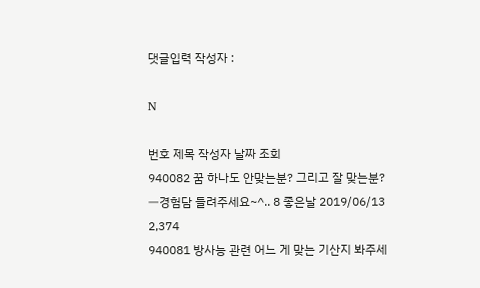댓글입력 작성자 :

N

번호 제목 작성자 날짜 조회
940082 꿈 하나도 안맞는분? 그리고 잘 맞는분? ㅡ경험담 들려주세요~^.. 8 좋은날 2019/06/13 2,374
940081 방사능 관련 어느 게 맞는 기산지 봐주세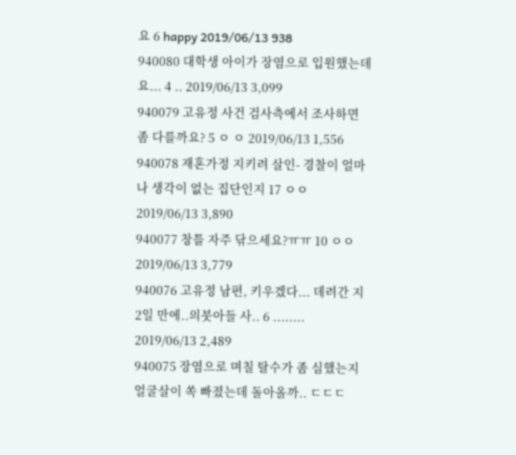요 6 happy 2019/06/13 938
940080 대학생 아이가 장염으로 입원했는데요... 4 .. 2019/06/13 3,099
940079 고유정 사건 검사측에서 조사하면 좀 다를까요? 5 ㅇ ㅇ 2019/06/13 1,556
940078 재혼가정 지키려 살인- 경찰이 얼마나 생각이 없는 집단인지 17 ㅇㅇ 2019/06/13 3,890
940077 창틀 자주 닦으세요?ㅠㅠ 10 ㅇㅇ 2019/06/13 3,779
940076 고유정 남편, 키우겠다... 데려간 지 2일 만에..의붓아들 사.. 6 ........ 2019/06/13 2,489
940075 장염으로 며칠 탈수가 좀 심했는지 얼굴살이 쏙 빠졌는데 돌아올까.. ㄷㄷㄷ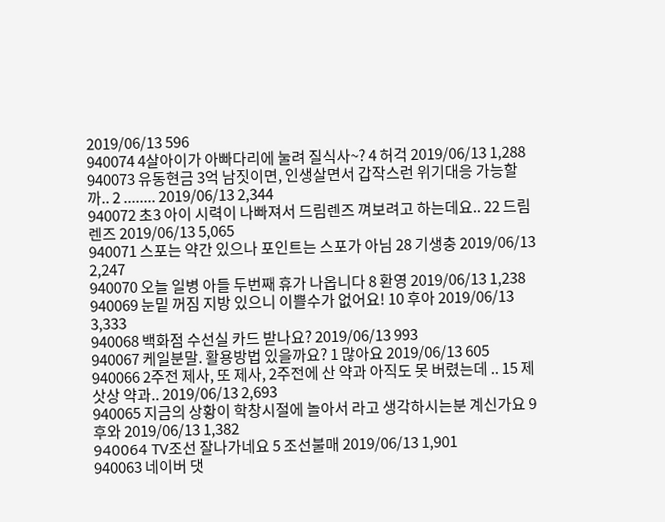2019/06/13 596
940074 4살아이가 아빠다리에 눌려 질식사~? 4 허걱 2019/06/13 1,288
940073 유동현금 3억 남짓이면, 인생살면서 갑작스런 위기대응 가능할까.. 2 ........ 2019/06/13 2,344
940072 초3 아이 시력이 나빠져서 드림렌즈 껴보려고 하는데요.. 22 드림렌즈 2019/06/13 5,065
940071 스포는 약간 있으나 포인트는 스포가 아님 28 기생충 2019/06/13 2,247
940070 오늘 일병 아들 두번째 휴가 나옵니다 8 환영 2019/06/13 1,238
940069 눈밑 꺼짐 지방 있으니 이쁠수가 없어요! 10 후아 2019/06/13 3,333
940068 백화점 수선실 카드 받나요? 2019/06/13 993
940067 케일분말. 활용방법 있을까요? 1 많아요 2019/06/13 605
940066 2주전 제사, 또 제사, 2주전에 산 약과 아직도 못 버렸는데 .. 15 제삿상 약과.. 2019/06/13 2,693
940065 지금의 상황이 학창시절에 놀아서 라고 생각하시는분 계신가요 9 후와 2019/06/13 1,382
940064 TV조선 잘나가네요 5 조선불매 2019/06/13 1,901
940063 네이버 댓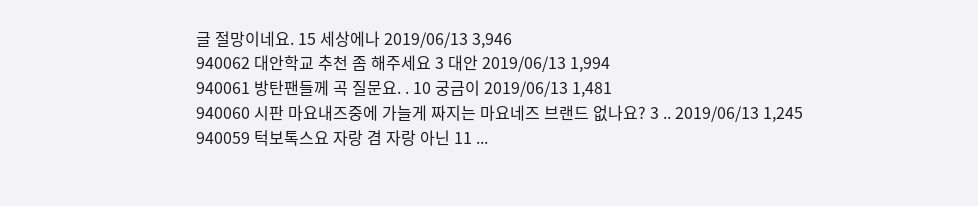글 절망이네요. 15 세상에나 2019/06/13 3,946
940062 대안학교 추천 좀 해주세요 3 대안 2019/06/13 1,994
940061 방탄팬들께 곡 질문요. . 10 궁금이 2019/06/13 1,481
940060 시판 마요내즈중에 가늘게 짜지는 마요네즈 브랜드 없나요? 3 .. 2019/06/13 1,245
940059 턱보톡스요 자랑 겸 자랑 아닌 11 ...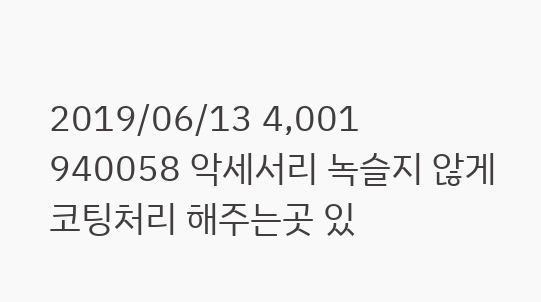2019/06/13 4,001
940058 악세서리 녹슬지 않게 코팅처리 해주는곳 있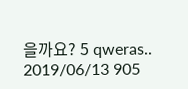을까요? 5 qweras.. 2019/06/13 905